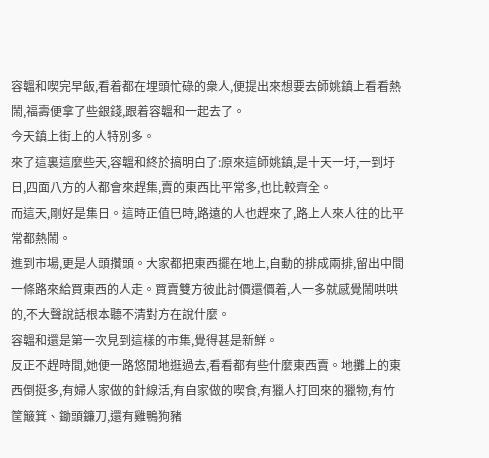容韞和喫完早飯,看着都在埋頭忙碌的衆人,便提出來想要去師姚鎮上看看熱鬧,福壽便拿了些銀錢,跟着容韞和一起去了。
今天鎮上街上的人特別多。
來了這裏這麼些天,容韞和終於搞明白了:原來這師姚鎮,是十天一圩,一到圩日,四面八方的人都會來趕集,賣的東西比平常多,也比較齊全。
而這天,剛好是集日。這時正值巳時,路遠的人也趕來了,路上人來人往的比平常都熱鬧。
進到市場,更是人頭攢頭。大家都把東西擺在地上,自動的排成兩排,留出中間一條路來給買東西的人走。買賣雙方彼此討價還價着,人一多就感覺鬧哄哄的,不大聲說話根本聽不清對方在說什麼。
容韞和還是第一次見到這樣的市集,覺得甚是新鮮。
反正不趕時間,她便一路悠閒地逛過去,看看都有些什麼東西賣。地攤上的東西倒挺多,有婦人家做的針線活,有自家做的喫食,有獵人打回來的獵物,有竹筐簸箕、鋤頭鐮刀,還有雞鴨狗豬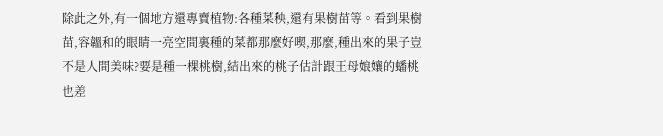除此之外,有一個地方還專賣植物:各種菜秧,還有果樹苗等。看到果樹苗,容韞和的眼睛一亮空間裏種的菜都那麼好喫,那麼,種出來的果子豈不是人間美味?要是種一棵桃樹,結出來的桃子估計跟王母娘孃的蟠桃也差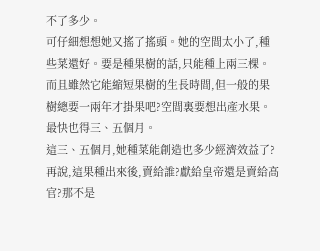不了多少。
可仔細想想她又搖了搖頭。她的空間太小了,種些菜還好。要是種果樹的話,只能種上兩三棵。
而且雖然它能縮短果樹的生長時間,但一般的果樹總要一兩年才掛果吧?空間裏要想出產水果。最快也得三、五個月。
這三、五個月,她種菜能創造也多少經濟效益了?再說,這果種出來後,賣給誰?獻給皇帝還是賣給高官?那不是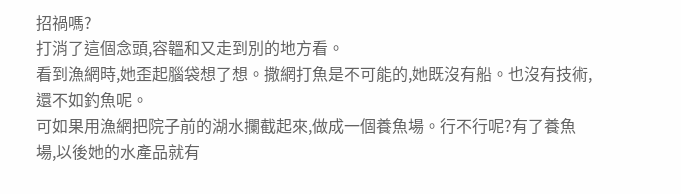招禍嗎?
打消了這個念頭,容韞和又走到別的地方看。
看到漁網時,她歪起腦袋想了想。撒網打魚是不可能的,她既沒有船。也沒有技術,還不如釣魚呢。
可如果用漁網把院子前的湖水攔截起來,做成一個養魚場。行不行呢?有了養魚場,以後她的水產品就有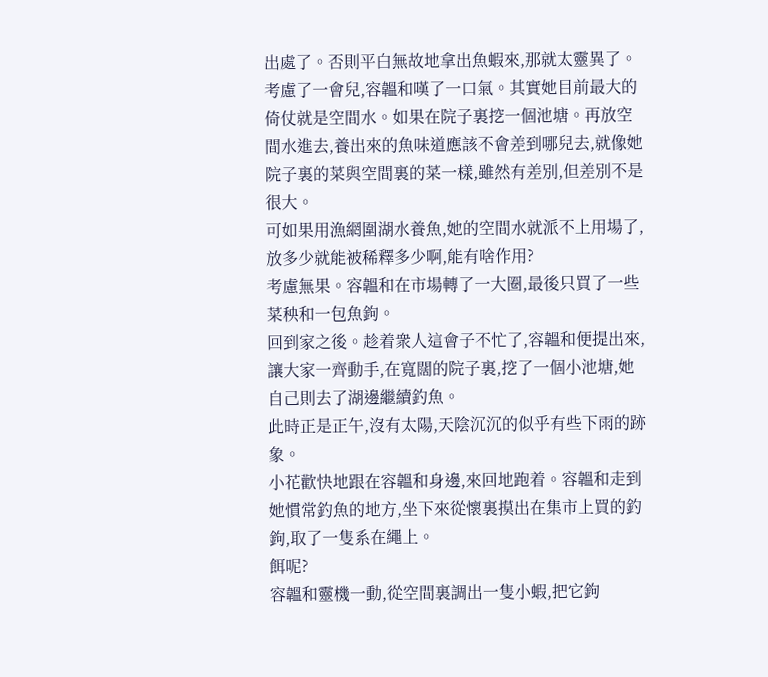出處了。否則平白無故地拿出魚蝦來,那就太靈異了。
考慮了一會兒,容韞和嘆了一口氣。其實她目前最大的倚仗就是空間水。如果在院子裏挖一個池塘。再放空間水進去,養出來的魚味道應該不會差到哪兒去,就像她院子裏的菜與空間裏的菜一樣,雖然有差別,但差別不是很大。
可如果用漁網圍湖水養魚,她的空間水就派不上用場了,放多少就能被稀釋多少啊,能有啥作用?
考慮無果。容韞和在市場轉了一大圈,最後只買了一些菜秧和一包魚鉤。
回到家之後。趁着衆人這會子不忙了,容韞和便提出來,讓大家一齊動手,在寬闊的院子裏,挖了一個小池塘,她自己則去了湖邊繼續釣魚。
此時正是正午,沒有太陽,天陰沉沉的似乎有些下雨的跡象。
小花歡快地跟在容韞和身邊,來回地跑着。容韞和走到她慣常釣魚的地方,坐下來從懷裏摸出在集市上買的釣鉤,取了一隻系在繩上。
餌呢?
容韞和靈機一動,從空間裏調出一隻小蝦,把它鉤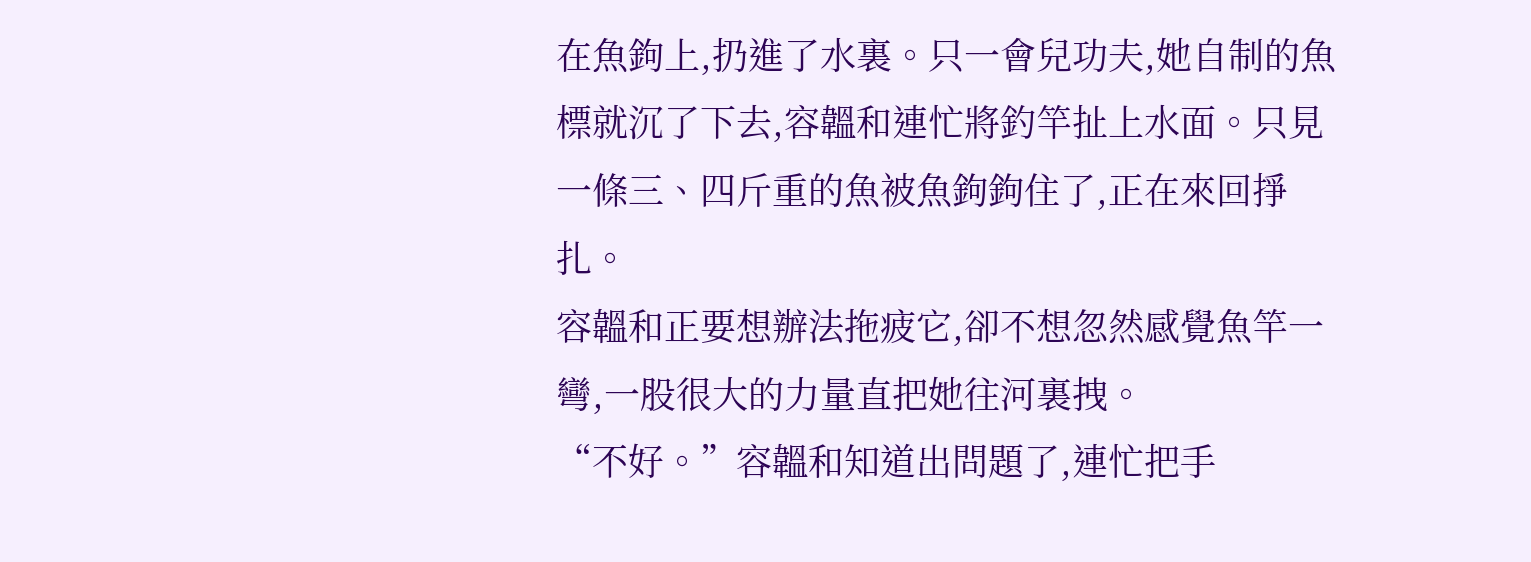在魚鉤上,扔進了水裏。只一會兒功夫,她自制的魚標就沉了下去,容韞和連忙將釣竿扯上水面。只見一條三、四斤重的魚被魚鉤鉤住了,正在來回掙扎。
容韞和正要想辦法拖疲它,卻不想忽然感覺魚竿一彎,一股很大的力量直把她往河裏拽。
“不好。”容韞和知道出問題了,連忙把手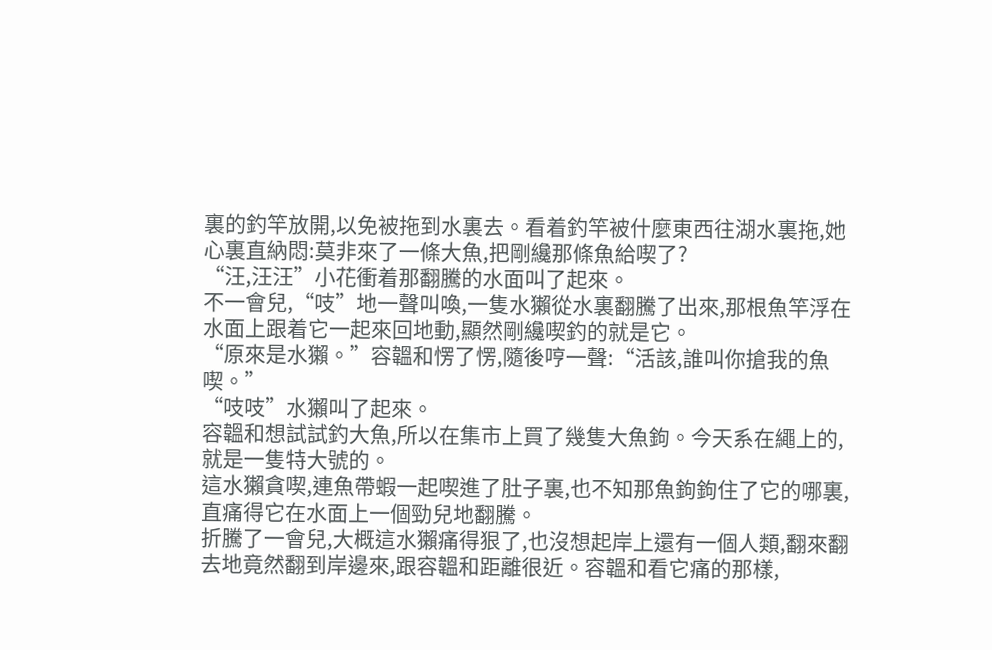裏的釣竿放開,以免被拖到水裏去。看着釣竿被什麼東西往湖水裏拖,她心裏直納悶:莫非來了一條大魚,把剛纔那條魚給喫了?
“汪,汪汪”小花衝着那翻騰的水面叫了起來。
不一會兒,“吱”地一聲叫喚,一隻水獺從水裏翻騰了出來,那根魚竿浮在水面上跟着它一起來回地動,顯然剛纔喫釣的就是它。
“原來是水獺。”容韞和愣了愣,隨後哼一聲:“活該,誰叫你搶我的魚喫。”
“吱吱”水獺叫了起來。
容韞和想試試釣大魚,所以在集市上買了幾隻大魚鉤。今天系在繩上的,就是一隻特大號的。
這水獺貪喫,連魚帶蝦一起喫進了肚子裏,也不知那魚鉤鉤住了它的哪裏,直痛得它在水面上一個勁兒地翻騰。
折騰了一會兒,大概這水獺痛得狠了,也沒想起岸上還有一個人類,翻來翻去地竟然翻到岸邊來,跟容韞和距離很近。容韞和看它痛的那樣,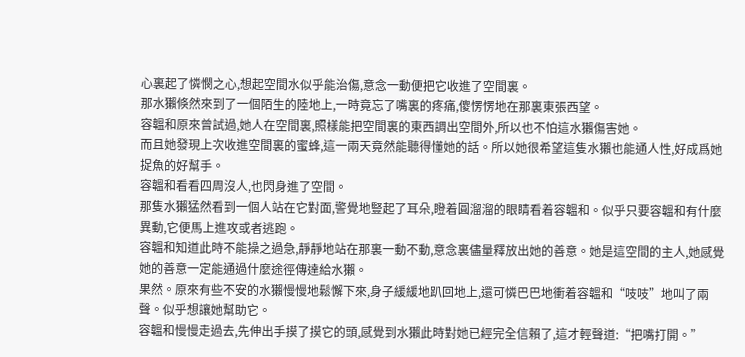心裏起了憐憫之心,想起空間水似乎能治傷,意念一動便把它收進了空間裏。
那水獺倏然來到了一個陌生的陸地上,一時竟忘了嘴裏的疼痛,傻愣愣地在那裏東張西望。
容韞和原來曾試過,她人在空間裏,照樣能把空間裏的東西調出空間外,所以也不怕這水獺傷害她。
而且她發現上次收進空間裏的蜜蜂,這一兩天竟然能聽得懂她的話。所以她很希望這隻水獺也能通人性,好成爲她捉魚的好幫手。
容韞和看看四周沒人,也閃身進了空間。
那隻水獺猛然看到一個人站在它對面,警覺地豎起了耳朵,瞪着圓溜溜的眼睛看着容韞和。似乎只要容韞和有什麼異動,它便馬上進攻或者逃跑。
容韞和知道此時不能操之過急,靜靜地站在那裏一動不動,意念裏儘量釋放出她的善意。她是這空間的主人,她感覺她的善意一定能通過什麼途徑傳達給水獺。
果然。原來有些不安的水獺慢慢地鬆懈下來,身子緩緩地趴回地上,還可憐巴巴地衝着容韞和“吱吱”地叫了兩聲。似乎想讓她幫助它。
容韞和慢慢走過去,先伸出手摸了摸它的頭,感覺到水獺此時對她已經完全信賴了,這才輕聲道:“把嘴打開。”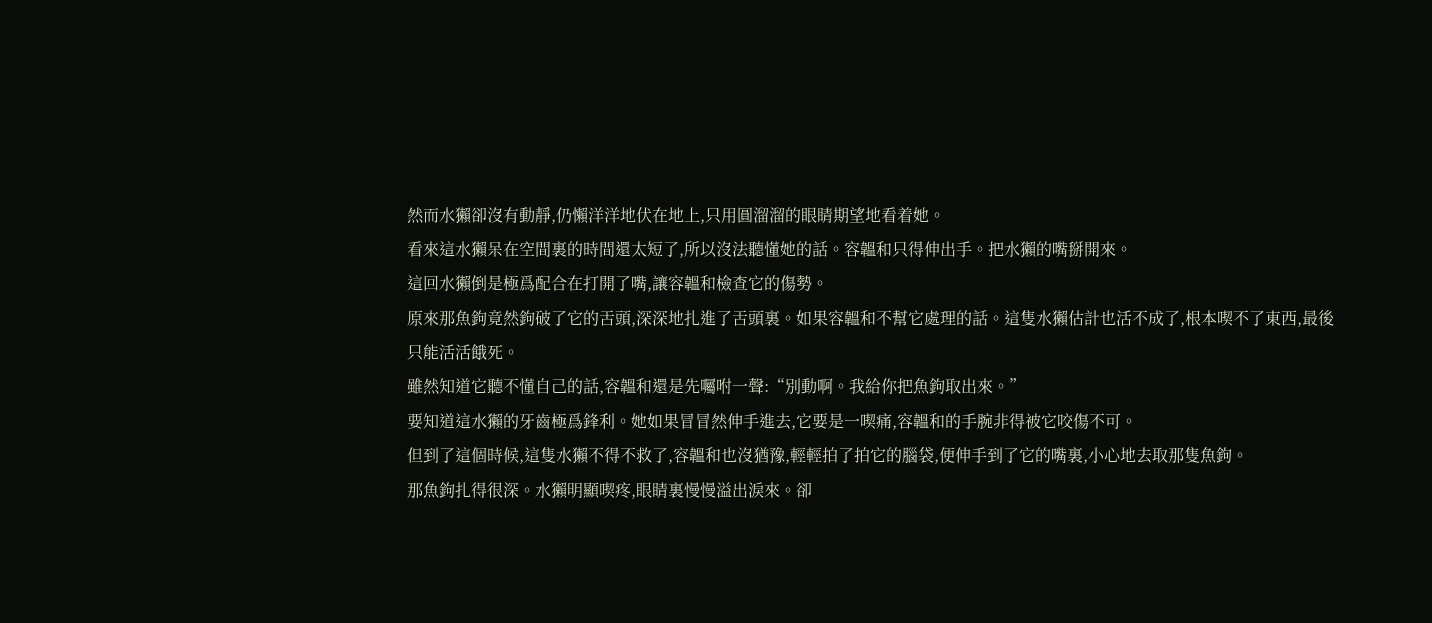然而水獺卻沒有動靜,仍懶洋洋地伏在地上,只用圓溜溜的眼睛期望地看着她。
看來這水獺呆在空間裏的時間還太短了,所以沒法聽懂她的話。容韞和只得伸出手。把水獺的嘴掰開來。
這回水獺倒是極爲配合在打開了嘴,讓容韞和檢查它的傷勢。
原來那魚鉤竟然鉤破了它的舌頭,深深地扎進了舌頭裏。如果容韞和不幫它處理的話。這隻水獺估計也活不成了,根本喫不了東西,最後只能活活餓死。
雖然知道它聽不懂自己的話,容韞和還是先囑咐一聲:“別動啊。我給你把魚鉤取出來。”
要知道這水獺的牙齒極爲鋒利。她如果冒冒然伸手進去,它要是一喫痛,容韞和的手腕非得被它咬傷不可。
但到了這個時候,這隻水獺不得不救了,容韞和也沒猶豫,輕輕拍了拍它的腦袋,便伸手到了它的嘴裏,小心地去取那隻魚鉤。
那魚鉤扎得很深。水獺明顯喫疼,眼睛裏慢慢溢出淚來。卻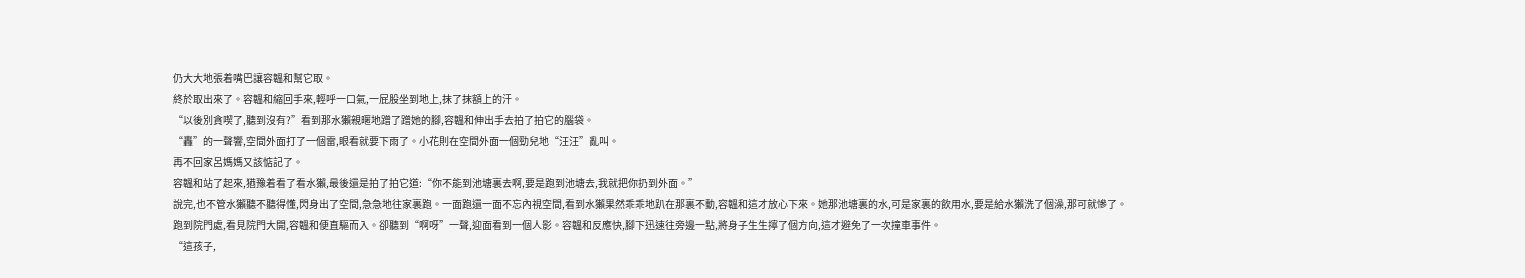仍大大地張着嘴巴讓容韞和幫它取。
終於取出來了。容韞和縮回手來,輕呼一口氣,一屁股坐到地上,抹了抹額上的汗。
“以後別貪喫了,聽到沒有?”看到那水獺親暱地蹭了蹭她的腳,容韞和伸出手去拍了拍它的腦袋。
“轟”的一聲響,空間外面打了一個雷,眼看就要下雨了。小花則在空間外面一個勁兒地“汪汪”亂叫。
再不回家呂媽媽又該惦記了。
容韞和站了起來,猶豫着看了看水獺,最後還是拍了拍它道:“你不能到池塘裏去啊,要是跑到池塘去,我就把你扔到外面。”
說完,也不管水獺聽不聽得懂,閃身出了空間,急急地往家裏跑。一面跑還一面不忘內視空間,看到水獺果然乖乖地趴在那裏不動,容韞和這才放心下來。她那池塘裏的水,可是家裏的飲用水,要是給水獺洗了個澡,那可就慘了。
跑到院門處,看見院門大開,容韞和便直驅而入。卻聽到“啊呀”一聲,迎面看到一個人影。容韞和反應快,腳下迅速往旁邊一點,將身子生生擰了個方向,這才避免了一次撞車事件。
“這孩子,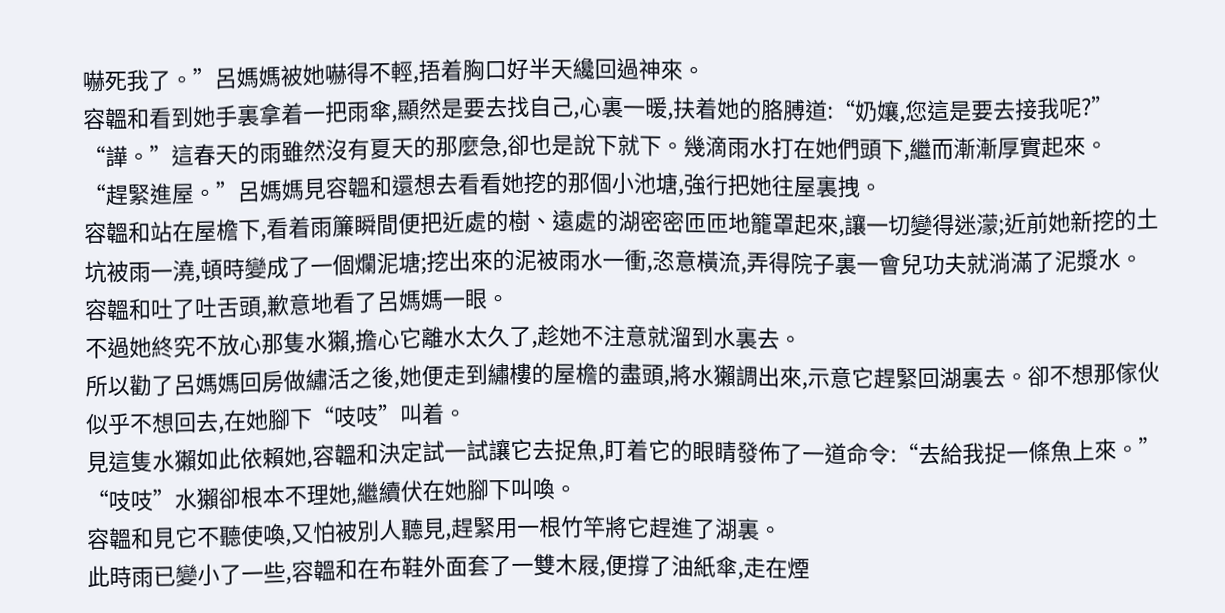嚇死我了。”呂媽媽被她嚇得不輕,捂着胸口好半天纔回過神來。
容韞和看到她手裏拿着一把雨傘,顯然是要去找自己,心裏一暖,扶着她的胳膊道:“奶孃,您這是要去接我呢?”
“譁。”這春天的雨雖然沒有夏天的那麼急,卻也是說下就下。幾滴雨水打在她們頭下,繼而漸漸厚實起來。
“趕緊進屋。”呂媽媽見容韞和還想去看看她挖的那個小池塘,強行把她往屋裏拽。
容韞和站在屋檐下,看着雨簾瞬間便把近處的樹、遠處的湖密密匝匝地籠罩起來,讓一切變得迷濛;近前她新挖的土坑被雨一澆,頓時變成了一個爛泥塘;挖出來的泥被雨水一衝,恣意橫流,弄得院子裏一會兒功夫就淌滿了泥漿水。
容韞和吐了吐舌頭,歉意地看了呂媽媽一眼。
不過她終究不放心那隻水獺,擔心它離水太久了,趁她不注意就溜到水裏去。
所以勸了呂媽媽回房做繡活之後,她便走到繡樓的屋檐的盡頭,將水獺調出來,示意它趕緊回湖裏去。卻不想那傢伙似乎不想回去,在她腳下“吱吱”叫着。
見這隻水獺如此依賴她,容韞和決定試一試讓它去捉魚,盯着它的眼睛發佈了一道命令:“去給我捉一條魚上來。”
“吱吱”水獺卻根本不理她,繼續伏在她腳下叫喚。
容韞和見它不聽使喚,又怕被別人聽見,趕緊用一根竹竿將它趕進了湖裏。
此時雨已變小了一些,容韞和在布鞋外面套了一雙木屐,便撐了油紙傘,走在煙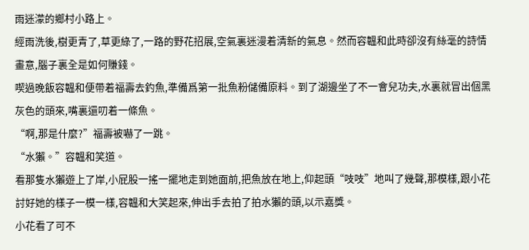雨迷濛的鄉村小路上。
經雨洗後,樹更青了,草更綠了,一路的野花招展,空氣裏迷漫着清新的氣息。然而容韞和此時卻沒有絲毫的詩情畫意,腦子裏全是如何賺錢。
喫過晚飯容韞和便帶着福壽去釣魚,準備爲第一批魚粉儲備原料。到了湖邊坐了不一會兒功夫,水裏就冒出個黑灰色的頭來,嘴裏還叨着一條魚。
“啊,那是什麼?”福壽被嚇了一跳。
“水獺。”容韞和笑道。
看那隻水獺遊上了岸,小屁股一搖一擺地走到她面前,把魚放在地上,仰起頭“吱吱”地叫了幾聲,那模樣,跟小花討好她的樣子一模一樣,容韞和大笑起來,伸出手去拍了拍水獺的頭,以示嘉獎。
小花看了可不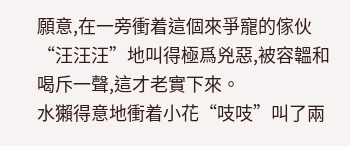願意,在一旁衝着這個來爭寵的傢伙“汪汪汪”地叫得極爲兇惡,被容韞和喝斥一聲,這才老實下來。
水獺得意地衝着小花“吱吱”叫了兩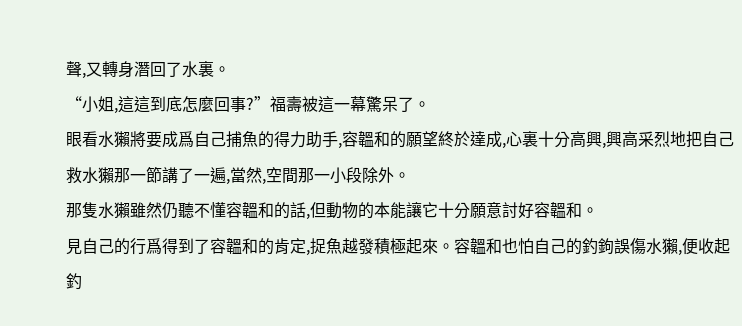聲,又轉身潛回了水裏。
“小姐,這這到底怎麼回事?”福壽被這一幕驚呆了。
眼看水獺將要成爲自己捕魚的得力助手,容韞和的願望終於達成,心裏十分高興,興高采烈地把自己救水獺那一節講了一遍,當然,空間那一小段除外。
那隻水獺雖然仍聽不懂容韞和的話,但動物的本能讓它十分願意討好容韞和。
見自己的行爲得到了容韞和的肯定,捉魚越發積極起來。容韞和也怕自己的釣鉤誤傷水獺,便收起釣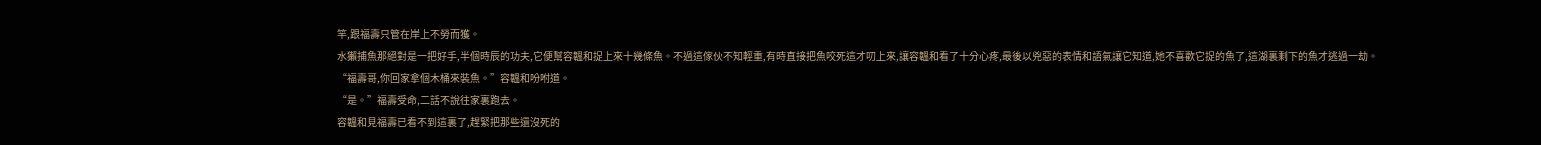竿,跟福壽只管在岸上不勞而獲。
水獺捕魚那絕對是一把好手,半個時辰的功夫,它便幫容韞和捉上來十幾條魚。不過這傢伙不知輕重,有時直接把魚咬死這才叨上來,讓容韞和看了十分心疼,最後以兇惡的表情和語氣讓它知道,她不喜歡它捉的魚了,這湖裏剩下的魚才逃過一劫。
“福壽哥,你回家拿個木桶來裝魚。”容韞和吩咐道。
“是。”福壽受命,二話不說往家裏跑去。
容韞和見福壽已看不到這裏了,趕緊把那些還沒死的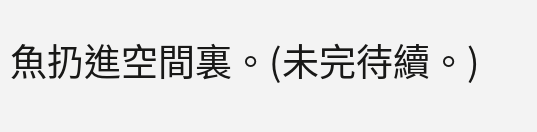魚扔進空間裏。(未完待續。)